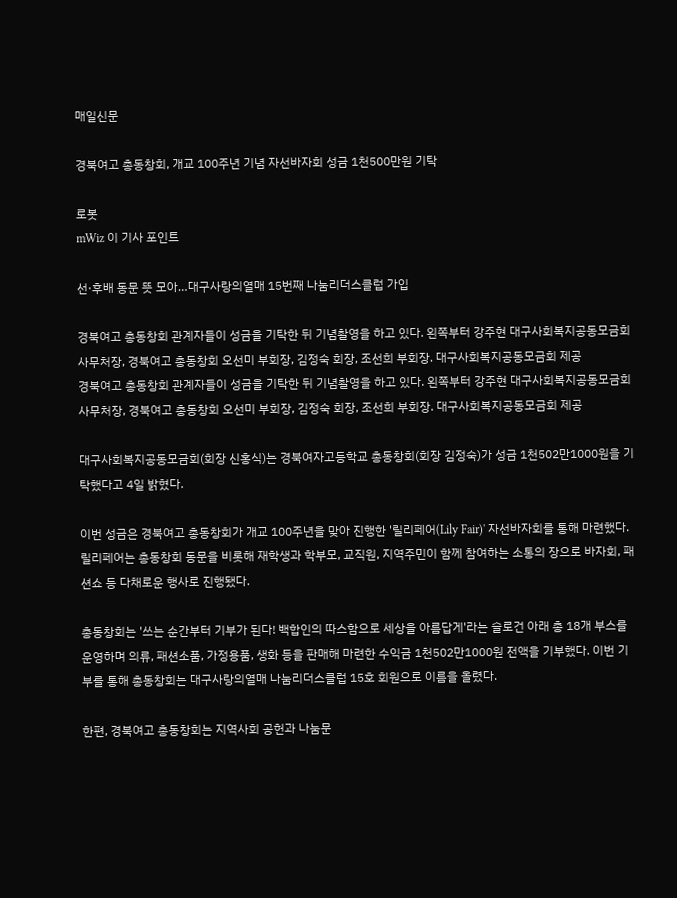매일신문

경북여고 총동창회, 개교 100주년 기념 자선바자회 성금 1천500만원 기탁

로봇
mWiz 이 기사 포인트

선·후배 동문 뜻 모아…대구사랑의열매 15번째 나눔리더스클럽 가입

경북여고 총동창회 관계자들이 성금을 기탁한 뒤 기념촬영을 하고 있다. 왼쪽부터 강주현 대구사회복지공동모금회 사무처장, 경북여고 총동창회 오선미 부회장, 김정숙 회장, 조선희 부회장. 대구사회복지공동모금회 제공
경북여고 총동창회 관계자들이 성금을 기탁한 뒤 기념촬영을 하고 있다. 왼쪽부터 강주현 대구사회복지공동모금회 사무처장, 경북여고 총동창회 오선미 부회장, 김정숙 회장, 조선희 부회장. 대구사회복지공동모금회 제공

대구사회복지공동모금회(회장 신홍식)는 경북여자고등학교 총동창회(회장 김정숙)가 성금 1천502만1000원을 기탁했다고 4일 밝혔다.

이번 성금은 경북여고 총동창회가 개교 100주년을 맞아 진행한 '릴리페어(Lily Fair)' 자선바자회를 통해 마련했다. 릴리페어는 총동창회 동문을 비롯해 재학생과 학부모, 교직원, 지역주민이 함께 참여하는 소통의 장으로 바자회, 패션쇼 등 다채로운 행사로 진행됐다.

총동창회는 '쓰는 순간부터 기부가 된다! 백합인의 따스함으로 세상을 아름답게'라는 슬로건 아래 총 18개 부스를 운영하며 의류, 패션소품, 가정용품, 생화 등을 판매해 마련한 수익금 1천502만1000원 전액을 기부했다. 이번 기부를 통해 총동창회는 대구사랑의열매 나눔리더스클럽 15호 회원으로 이름을 올렸다.

한편, 경북여고 총동창회는 지역사회 공헌과 나눔문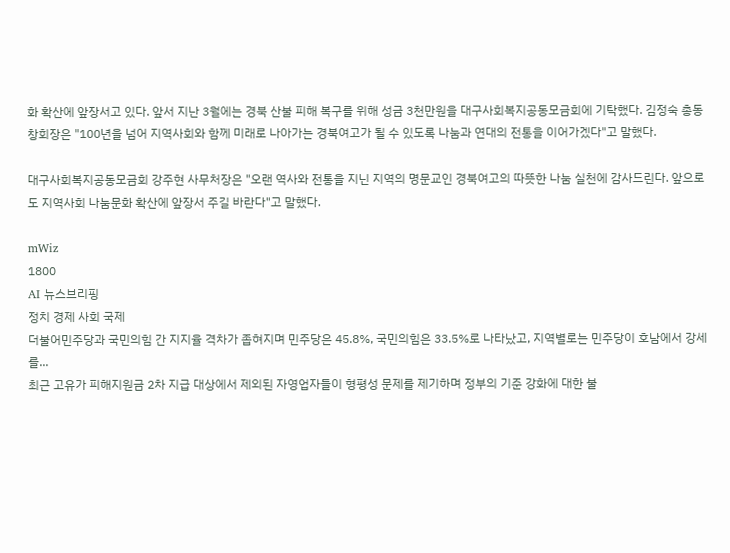화 확산에 앞장서고 있다. 앞서 지난 3월에는 경북 산불 피해 복구를 위해 성금 3천만원을 대구사회복지공동모금회에 기탁했다. 김정숙 총동창회장은 "100년을 넘어 지역사회와 함께 미래로 나아가는 경북여고가 될 수 있도록 나눔과 연대의 전통을 이어가겠다"고 말했다.

대구사회복지공동모금회 강주현 사무처장은 "오랜 역사와 전통을 지닌 지역의 명문교인 경북여고의 따뜻한 나눔 실천에 감사드린다. 앞으로도 지역사회 나눔문화 확산에 앞장서 주길 바란다"고 말했다.

mWiz
1800
AI 뉴스브리핑
정치 경제 사회 국제
더불어민주당과 국민의힘 간 지지율 격차가 좁혀지며 민주당은 45.8%, 국민의힘은 33.5%로 나타났고, 지역별로는 민주당이 호남에서 강세를...
최근 고유가 피해지원금 2차 지급 대상에서 제외된 자영업자들이 형평성 문제를 제기하며 정부의 기준 강화에 대한 불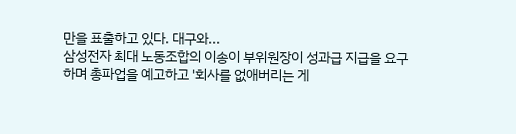만을 표출하고 있다. 대구와...
삼성전자 최대 노동조합의 이송이 부위원장이 성과급 지급을 요구하며 총파업을 예고하고 '회사를 없애버리는 게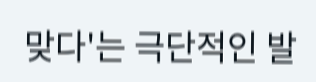맞다'는 극단적인 발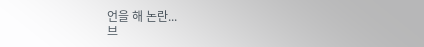언을 해 논란...
브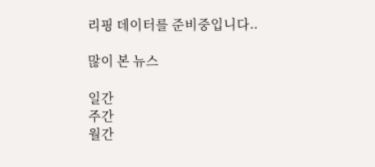리핑 데이터를 준비중입니다..

많이 본 뉴스

일간
주간
월간